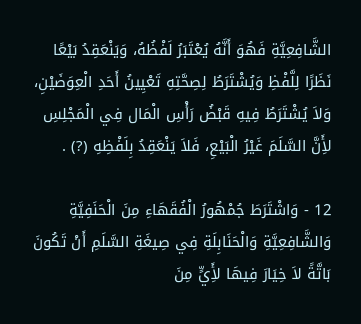الشَّافِعِيَّةِ فَهُوَ أَنَّهُ يُعْتَبَرُ لَفْظُهُ، وَيَنْعَقِدُ بَيْعًا نَظَرًا لِلَّفْظِ وَيُشْتَرَطُ لِصِحَّتِهِ تَعْيِينُ أَحَدِ الْعِوَضَيْنِ، وَلاَ يُشْتَرَطُ فِيهِ قَبْضُ رَأْسِ الْمَال فِي الْمَجْلِسِ لأَِنَّ السَّلَمَ غَيْرُ الْبَيْعِ، فَلاَ يَنْعَقِدُ بِلَفْظِهِ (?) .

12 - وَاشْتَرَطَ جُمْهُورُ الْفُقَهَاءِ مِنَ الْحَنَفِيَّةِ وَالشَّافِعِيَّةِ وَالْحَنَابِلَةِ فِي صِيغَةِ السَّلَمِ أَنْ تَكُونَ بَاتَّةً لاَ خِيَارَ فِيهَا لأَِيٍّ مِنَ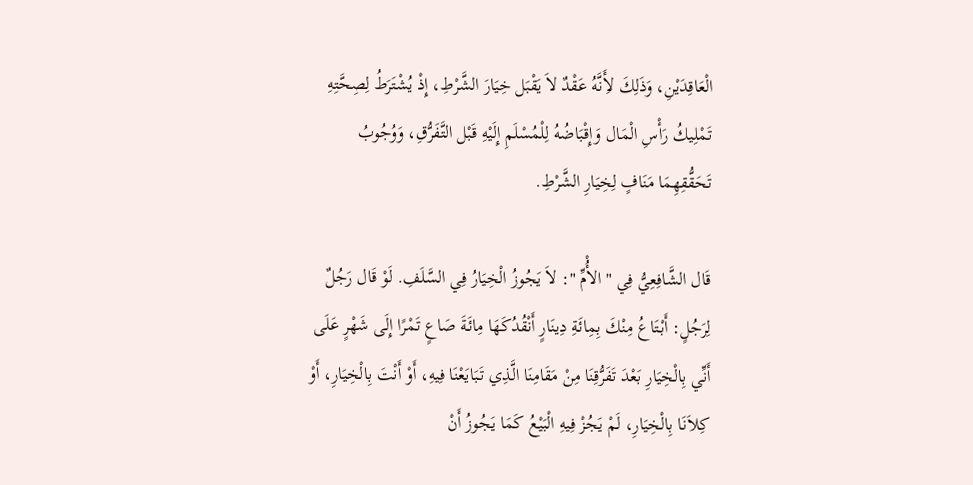الْعَاقِدَيْنِ، وَذَلِكَ لأَِنَّهُ عَقْدٌ لاَ يَقْبَل خِيَارَ الشَّرْطِ، إِذْ يُشْتَرَطُ لِصِحَّتِهِ تَمْلِيكُ رَأْسِ الْمَال وَإِقْبَاضُهُ لِلْمُسْلَمِ إِلَيْهِ قَبْل التَّفَرُّقِ، وَوُجُوبُ تَحَقُّقِهِمَا مَنَافٍ لِخِيَارِ الشَّرْطِ.

قَال الشَّافِعِيُّ فِي " الأُْمِّ ": لاَ يَجُوزُ الْخِيَارُ فِي السَّلَفِ. لَوْ قَال رَجُلٌ لِرَجُلٍ: أَبْتَاعُ مِنْكَ بِمِائَةِ دِينَارٍ أَنْقُدُكَهَا مِائَةَ صَاعٍ تَمْرًا إِلَى شَهْرٍ عَلَى أَنِّي بِالْخِيَارِ بَعْدَ تَفَرُّقِنَا مِنْ مَقَامِنَا الَّذِي تَبَايَعْنَا فِيهِ، أَوْ أَنْتَ بِالْخِيَارِ، أَوْ كِلاَنَا بِالْخِيَارِ، لَمْ يَجُزْ فِيهِ الْبَيْعُ كَمَا يَجُوزُ أَنْ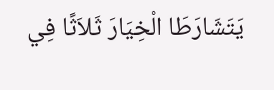يَتَشَارَطَا الْخِيَارَ ثَلاَثًا فِي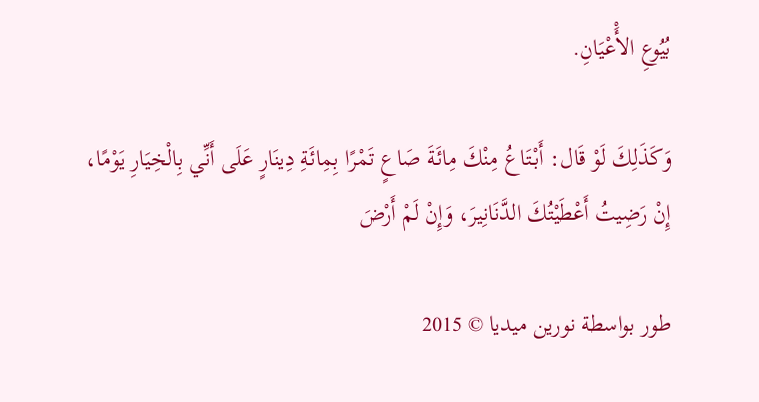بُيُوعِ الأَْعْيَانِ.

وَكَذَلِكَ لَوْ قَال: أَبْتَاعُ مِنْكَ مِائَةَ صَاعٍ تَمْرًا بِمِائَةِ دِينَارٍ عَلَى أَنِّي بِالْخِيَارِ يَوْمًا، إِنْ رَضِيتُ أَعْطَيْتُكَ الدَّنَانِيرَ، وَإِنْ لَمْ أَرْضَ

طور بواسطة نورين ميديا © 2015